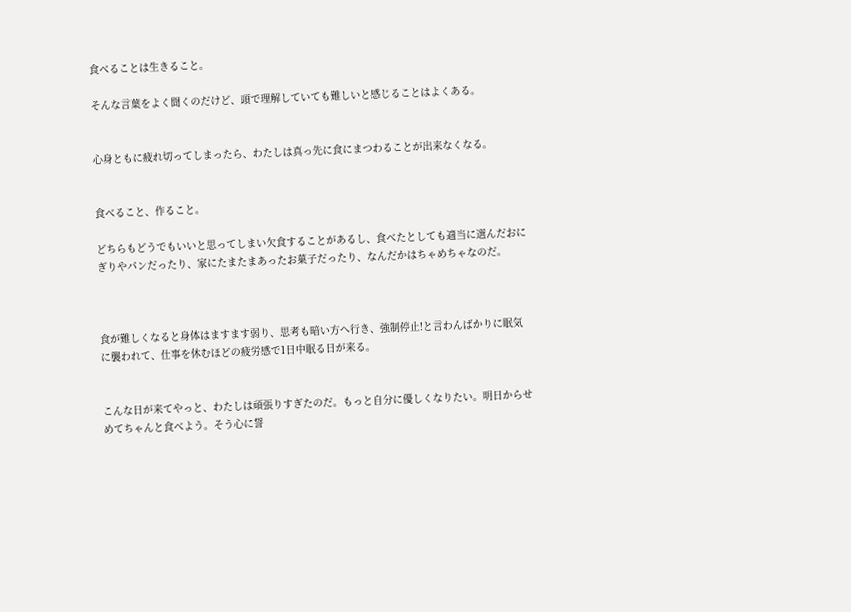食べることは生きること。

そんな言葉をよく聞くのだけど、頭で理解していても難しいと感じることはよくある。


心身ともに疲れ切ってしまったら、わたしは真っ先に食にまつわることが出来なくなる。


食べること、作ること。

どちらもどうでもいいと思ってしまい欠食することがあるし、食べたとしても適当に選んだおにぎりやパンだったり、家にたまたまあったお菓子だったり、なんだかはちゃめちゃなのだ。



食が難しくなると身体はますます弱り、思考も暗い方へ行き、強制停止!と言わんばかりに眠気に襲われて、仕事を休むほどの疲労感で1日中眠る日が来る。


こんな日が来てやっと、わたしは頑張りすぎたのだ。もっと自分に優しくなりたい。明日からせめてちゃんと食べよう。そう心に誓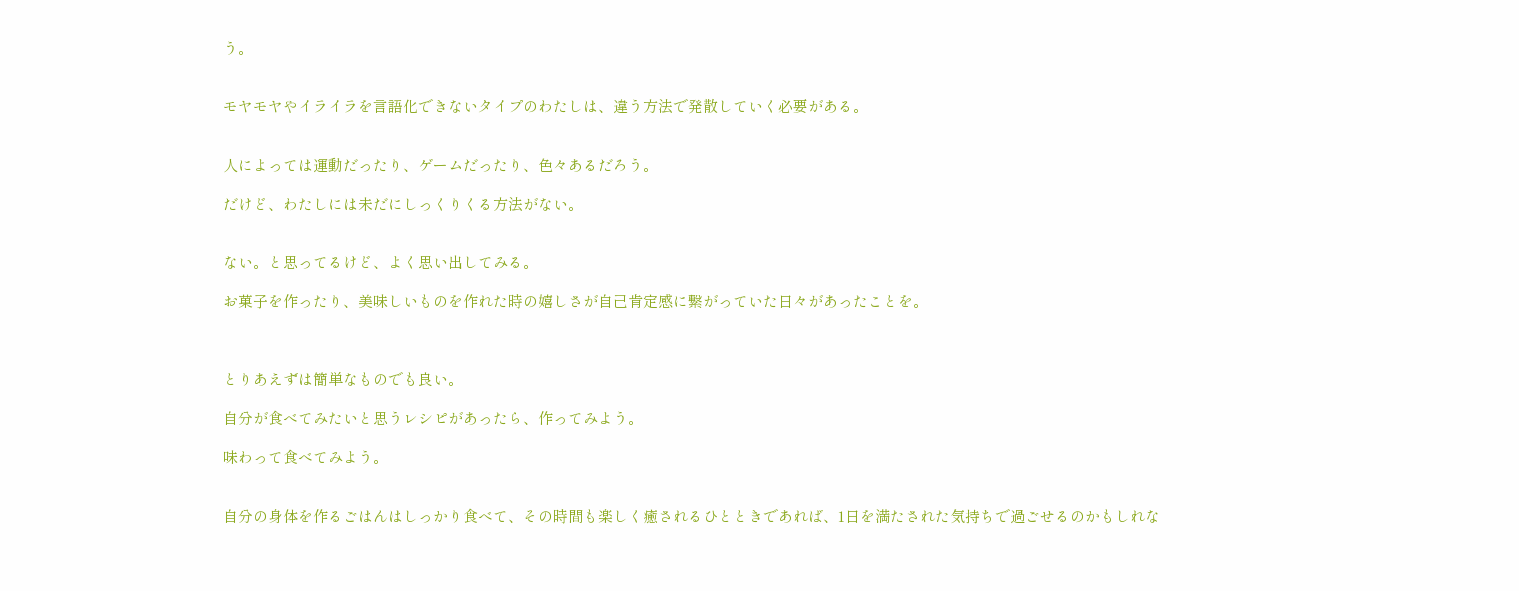う。


モヤモヤやイライラを言語化できないタイプのわたしは、違う方法で発散していく必要がある。


人によっては運動だったり、ゲームだったり、色々あるだろう。

だけど、わたしには未だにしっくりくる方法がない。


ない。と思ってるけど、よく思い出してみる。

お菓子を作ったり、美味しいものを作れた時の嬉しさが自己肯定感に繋がっていた日々があったことを。



とりあえずは簡単なものでも良い。

自分が食べてみたいと思うレシピがあったら、作ってみよう。

味わって食べてみよう。


自分の身体を作るごはんはしっかり食べて、その時間も楽しく癒されるひとときであれば、1日を満たされた気持ちで過ごせるのかもしれな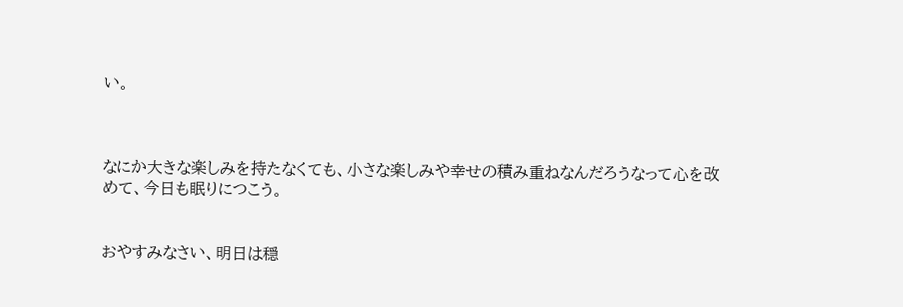い。



なにか大きな楽しみを持たなくても、小さな楽しみや幸せの積み重ねなんだろうなって心を改めて、今日も眠りにつこう。


おやすみなさい、明日は穏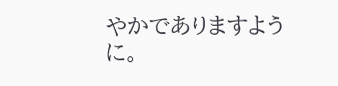やかでありますように。